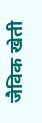जैविक खेती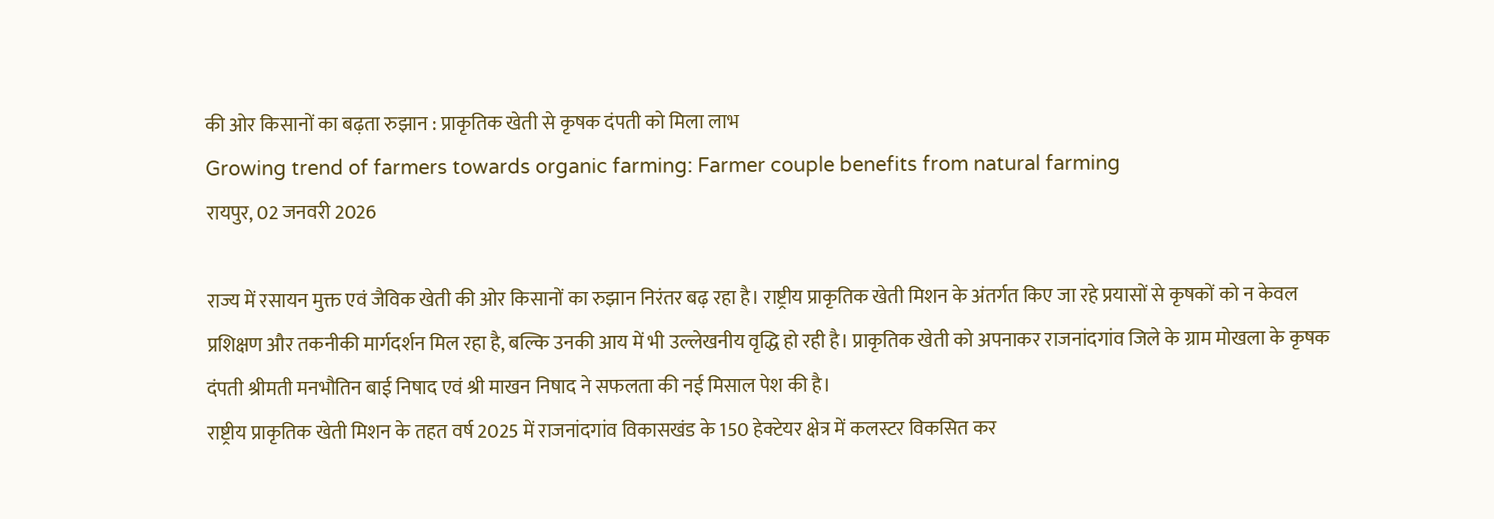की ओर किसानों का बढ़ता रुझान : प्राकृतिक खेती से कृषक दंपती को मिला लाभ
Growing trend of farmers towards organic farming: Farmer couple benefits from natural farming
रायपुर, 02 जनवरी 2026

राज्य में रसायन मुक्त एवं जैविक खेती की ओर किसानों का रुझान निरंतर बढ़ रहा है। राष्ट्रीय प्राकृतिक खेती मिशन के अंतर्गत किए जा रहे प्रयासों से कृषकों को न केवल प्रशिक्षण और तकनीकी मार्गदर्शन मिल रहा है, बल्कि उनकी आय में भी उल्लेखनीय वृद्धि हो रही है। प्राकृतिक खेती को अपनाकर राजनांदगांव जिले के ग्राम मोखला के कृषक दंपती श्रीमती मनभौतिन बाई निषाद एवं श्री माखन निषाद ने सफलता की नई मिसाल पेश की है।
राष्ट्रीय प्राकृतिक खेती मिशन के तहत वर्ष 2025 में राजनांदगांव विकासखंड के 150 हेक्टेयर क्षेत्र में कलस्टर विकसित कर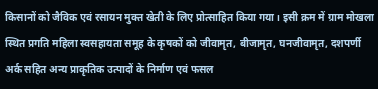किसानों को जैविक एवं रसायन मुक्त खेती के लिए प्रोत्साहित किया गया। इसी क्रम में ग्राम मोखला स्थित प्रगति महिला स्वसहायता समूह के कृषकों को जीवामृत, बीजामृत, घनजीवामृत, दशपर्णी अर्क सहित अन्य प्राकृतिक उत्पादों के निर्माण एवं फसल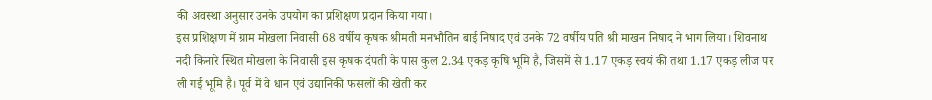की अवस्था अनुसार उनके उपयोग का प्रशिक्षण प्रदान किया गया।
इस प्रशिक्षण में ग्राम मोखला निवासी 68 वर्षीय कृषक श्रीमती मनभौतिन बाई निषाद एवं उनके 72 वर्षीय पति श्री माखन निषाद ने भाग लिया। शिवनाथ नदी किनारे स्थित मोखला के निवासी इस कृषक दंपती के पास कुल 2.34 एकड़ कृषि भूमि है, जिसमें से 1.17 एकड़ स्वयं की तथा 1.17 एकड़ लीज पर ली गई भूमि है। पूर्व में वे धान एवं उद्यानिकी फसलों की खेती कर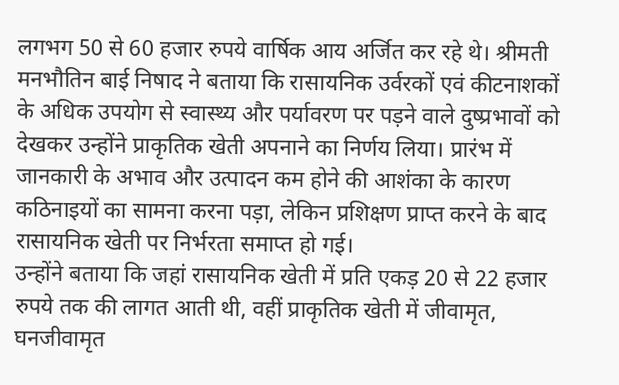लगभग 50 से 60 हजार रुपये वार्षिक आय अर्जित कर रहे थे। श्रीमती मनभौतिन बाई निषाद ने बताया कि रासायनिक उर्वरकों एवं कीटनाशकों के अधिक उपयोग से स्वास्थ्य और पर्यावरण पर पड़ने वाले दुष्प्रभावों को देखकर उन्होंने प्राकृतिक खेती अपनाने का निर्णय लिया। प्रारंभ में जानकारी के अभाव और उत्पादन कम होने की आशंका के कारण कठिनाइयों का सामना करना पड़ा, लेकिन प्रशिक्षण प्राप्त करने के बाद रासायनिक खेती पर निर्भरता समाप्त हो गई।
उन्होंने बताया कि जहां रासायनिक खेती में प्रति एकड़ 20 से 22 हजार रुपये तक की लागत आती थी, वहीं प्राकृतिक खेती में जीवामृत, घनजीवामृत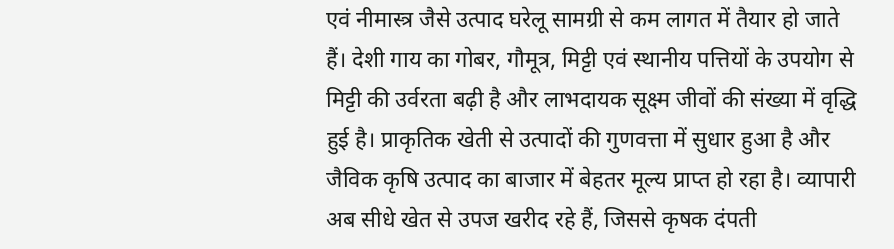एवं नीमास्त्र जैसे उत्पाद घरेलू सामग्री से कम लागत में तैयार हो जाते हैं। देशी गाय का गोबर, गौमूत्र, मिट्टी एवं स्थानीय पत्तियों के उपयोग से मिट्टी की उर्वरता बढ़ी है और लाभदायक सूक्ष्म जीवों की संख्या में वृद्धि हुई है। प्राकृतिक खेती से उत्पादों की गुणवत्ता में सुधार हुआ है और जैविक कृषि उत्पाद का बाजार में बेहतर मूल्य प्राप्त हो रहा है। व्यापारी अब सीधे खेत से उपज खरीद रहे हैं, जिससे कृषक दंपती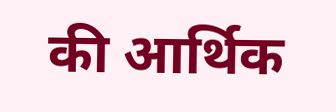की आर्थिक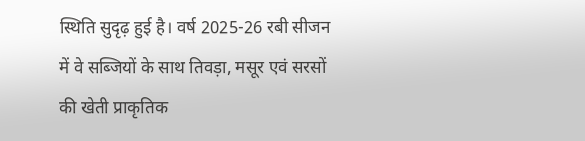स्थिति सुदृढ़ हुई है। वर्ष 2025-26 रबी सीजन में वे सब्जियों के साथ तिवड़ा, मसूर एवं सरसों की खेती प्राकृतिक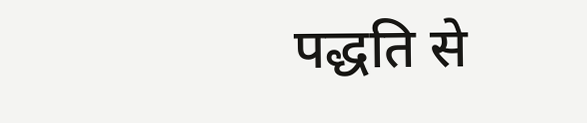पद्धति से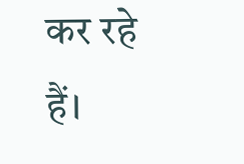कर रहे हैं।